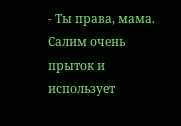- Ты права, мама. Салим очень прыток и использует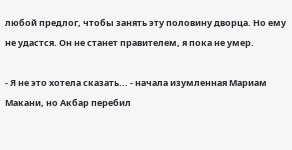любой предлог, чтобы занять эту половину дворца. Но ему не удастся. Он не станет правителем, я пока не умер.

- Я не это хотела сказать... - начала изумленная Мариам Макани, но Акбар перебил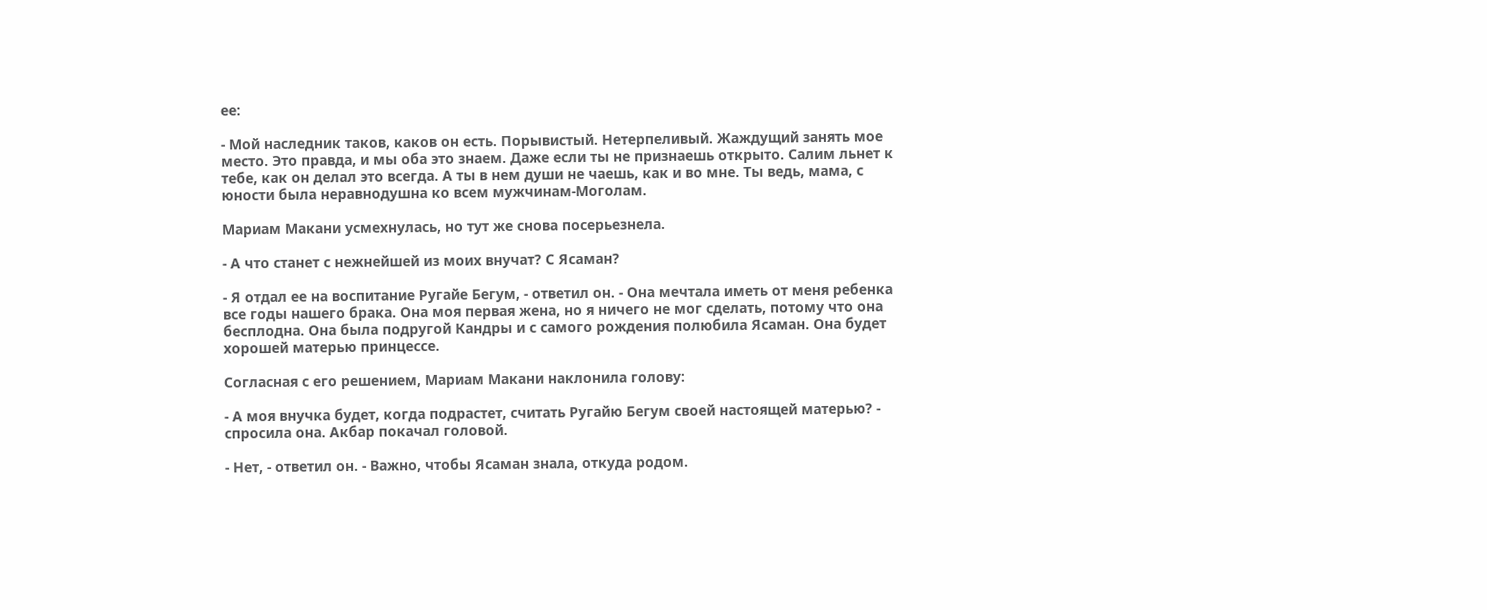ее:

- Мой наследник таков, каков он есть. Порывистый. Нетерпеливый. Жаждущий занять мое место. Это правда, и мы оба это знаем. Даже если ты не признаешь открыто. Салим льнет к тебе, как он делал это всегда. А ты в нем души не чаешь, как и во мне. Ты ведь, мама, с юности была неравнодушна ко всем мужчинам-Моголам.

Мариам Макани усмехнулась, но тут же снова посерьезнела.

- А что станет с нежнейшей из моих внучат? С Ясаман?

- Я отдал ее на воспитание Ругайе Бегум, - ответил он. - Она мечтала иметь от меня ребенка все годы нашего брака. Она моя первая жена, но я ничего не мог сделать, потому что она бесплодна. Она была подругой Кандры и с самого рождения полюбила Ясаман. Она будет хорошей матерью принцессе.

Согласная с его решением, Мариам Макани наклонила голову:

- А моя внучка будет, когда подрастет, считать Ругайю Бегум своей настоящей матерью? - спросила она. Акбар покачал головой.

- Нет, - ответил он. - Важно, чтобы Ясаман знала, откуда родом.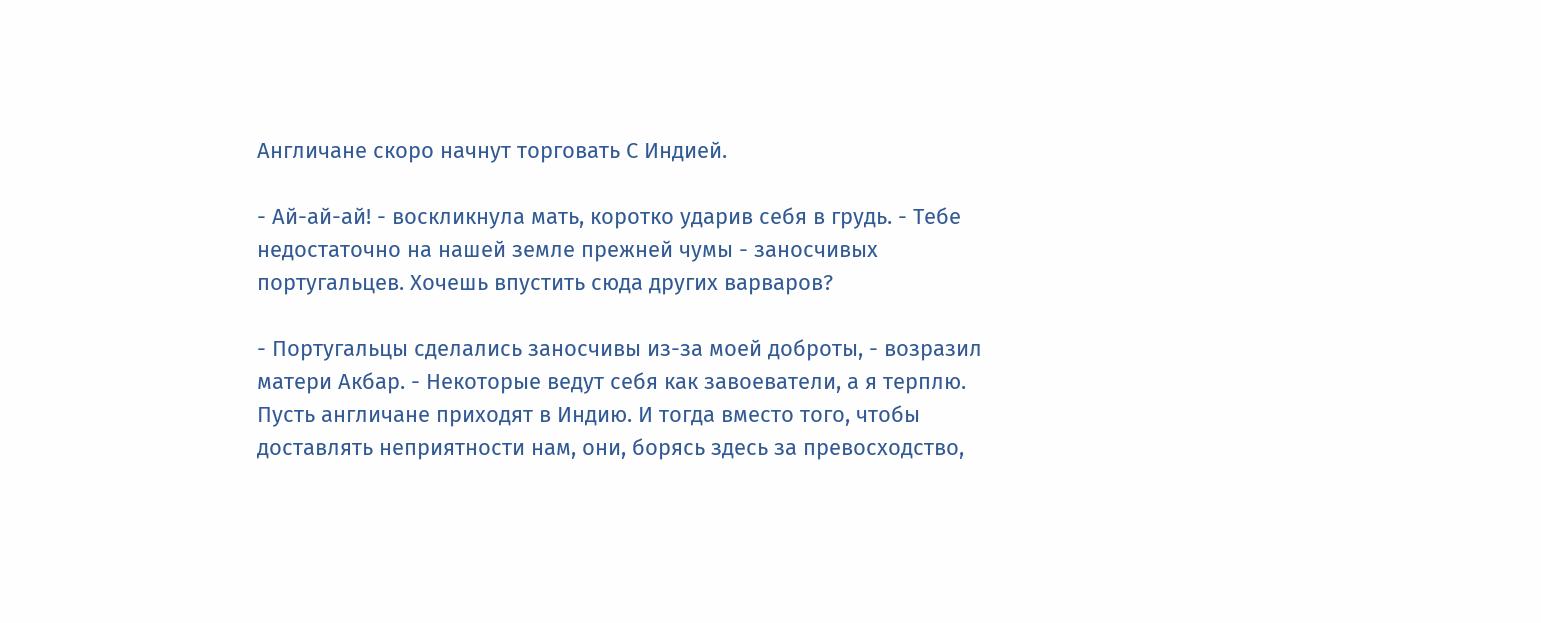Англичане скоро начнут торговать С Индией.

- Ай-ай-ай! - воскликнула мать, коротко ударив себя в грудь. - Тебе недостаточно на нашей земле прежней чумы - заносчивых португальцев. Хочешь впустить сюда других варваров?

- Португальцы сделались заносчивы из-за моей доброты, - возразил матери Акбар. - Некоторые ведут себя как завоеватели, а я терплю. Пусть англичане приходят в Индию. И тогда вместо того, чтобы доставлять неприятности нам, они, борясь здесь за превосходство,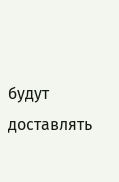будут доставлять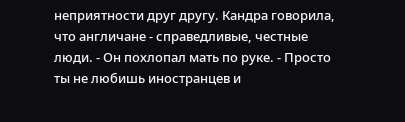неприятности друг другу. Кандра говорила, что англичане - справедливые, честные люди. - Он похлопал мать по руке. - Просто ты не любишь иностранцев и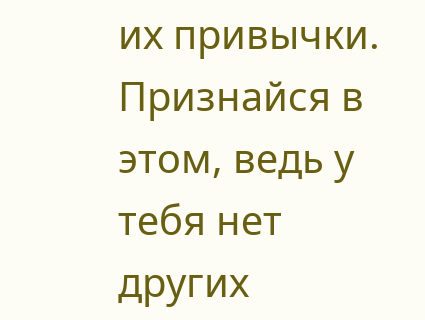их привычки. Признайся в этом, ведь у тебя нет других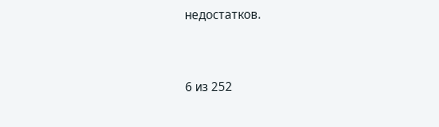недостатков.



6 из 252